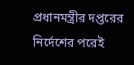প্রধানমন্ত্রীর দপ্তরের নির্দেশের পরেই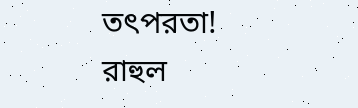তৎপরতা! রাহুল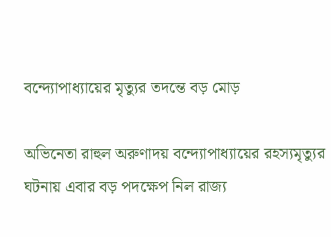বন্দ্যোপাধ্যায়ের মৃত্যুর তদন্তে বড় মোড়

অভিনেতা রাহুল অরুণাদয় বন্দ্যোপাধ্যায়ের রহস্যমৃত্যুর ঘটনায় এবার বড় পদক্ষেপ নিল রাজ্য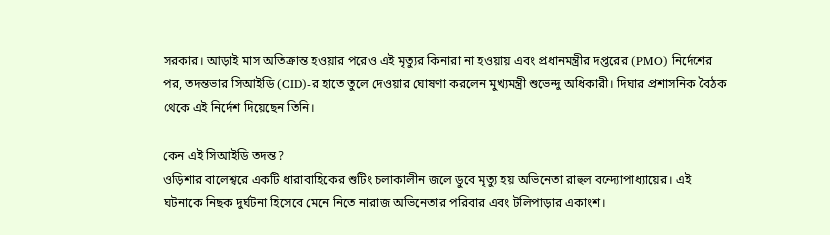সরকার। আড়াই মাস অতিক্রান্ত হওয়ার পরেও এই মৃত্যুর কিনারা না হওয়ায় এবং প্রধানমন্ত্রীর দপ্তরের (PMO) নির্দেশের পর, তদন্তভার সিআইডি (CID)-র হাতে তুলে দেওয়ার ঘোষণা করলেন মুখ্যমন্ত্রী শুভেন্দু অধিকারী। দিঘার প্রশাসনিক বৈঠক থেকে এই নির্দেশ দিয়েছেন তিনি।

কেন এই সিআইডি তদন্ত?
ওড়িশার বালেশ্বরে একটি ধারাবাহিকের শুটিং চলাকালীন জলে ডুবে মৃত্যু হয় অভিনেতা রাহুল বন্দ্যোপাধ্যায়ের। এই ঘটনাকে নিছক দুর্ঘটনা হিসেবে মেনে নিতে নারাজ অভিনেতার পরিবার এবং টলিপাড়ার একাংশ।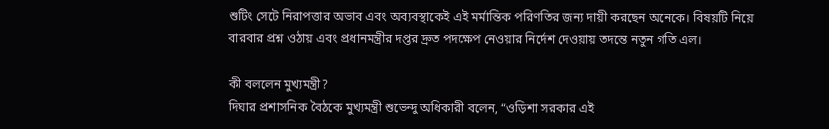শুটিং সেটে নিরাপত্তার অভাব এবং অব্যবস্থাকেই এই মর্মান্তিক পরিণতির জন্য দায়ী করছেন অনেকে। বিষয়টি নিয়ে বারবার প্রশ্ন ওঠায় এবং প্রধানমন্ত্রীর দপ্তর দ্রুত পদক্ষেপ নেওয়ার নির্দেশ দেওয়ায় তদন্তে নতুন গতি এল।

কী বললেন মুখ্যমন্ত্রী?
দিঘার প্রশাসনিক বৈঠকে মুখ্যমন্ত্রী শুভেন্দু অধিকারী বলেন, “ওড়িশা সরকার এই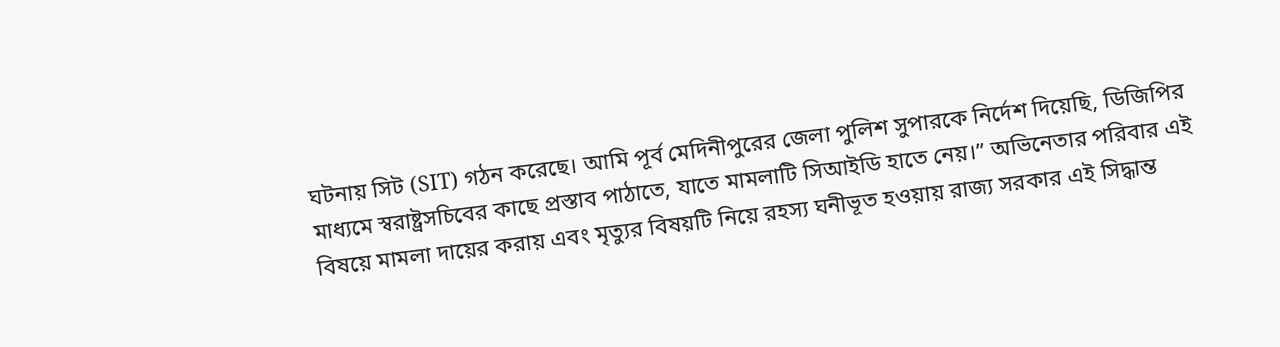ঘটনায় সিট (SIT) গঠন করেছে। আমি পূর্ব মেদিনীপুরের জেলা পুলিশ সুপারকে নির্দেশ দিয়েছি, ডিজিপির মাধ্যমে স্বরাষ্ট্রসচিবের কাছে প্রস্তাব পাঠাতে, যাতে মামলাটি সিআইডি হাতে নেয়।” অভিনেতার পরিবার এই বিষয়ে মামলা দায়ের করায় এবং মৃত্যুর বিষয়টি নিয়ে রহস্য ঘনীভূত হওয়ায় রাজ্য সরকার এই সিদ্ধান্ত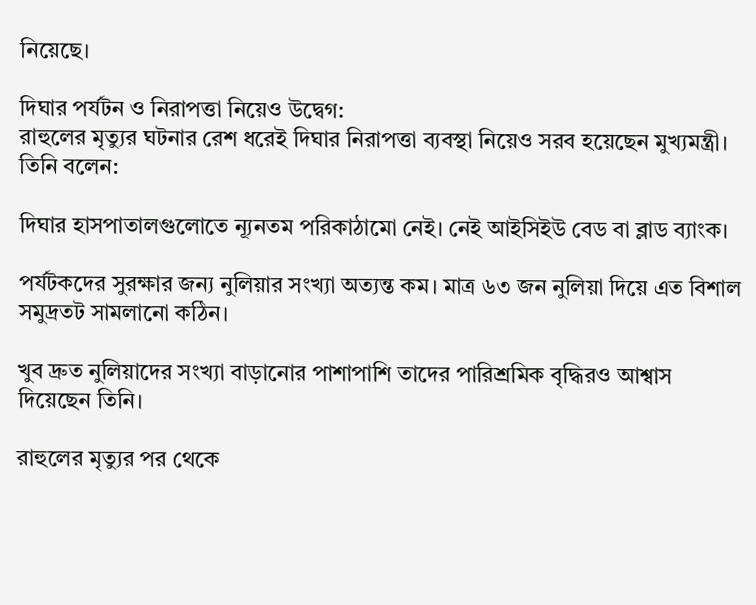নিয়েছে।

দিঘার পর্যটন ও নিরাপত্তা নিয়েও উদ্বেগ:
রাহুলের মৃত্যুর ঘটনার রেশ ধরেই দিঘার নিরাপত্তা ব্যবস্থা নিয়েও সরব হয়েছেন মুখ্যমন্ত্রী। তিনি বলেন:

দিঘার হাসপাতালগুলোতে ন্যূনতম পরিকাঠামো নেই। নেই আইসিইউ বেড বা ব্লাড ব্যাংক।

পর্যটকদের সুরক্ষার জন্য নুলিয়ার সংখ্যা অত্যন্ত কম। মাত্র ৬৩ জন নুলিয়া দিয়ে এত বিশাল সমুদ্রতট সামলানো কঠিন।

খুব দ্রুত নুলিয়াদের সংখ্যা বাড়ানোর পাশাপাশি তাদের পারিশ্রমিক বৃদ্ধিরও আশ্বাস দিয়েছেন তিনি।

রাহুলের মৃত্যুর পর থেকে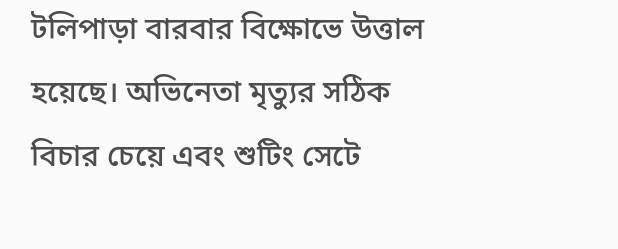টলিপাড়া বারবার বিক্ষোভে উত্তাল হয়েছে। অভিনেতা মৃত্যুর সঠিক বিচার চেয়ে এবং শুটিং সেটে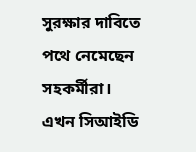সুরক্ষার দাবিতে পথে নেমেছেন সহকর্মীরা। এখন সিআইডি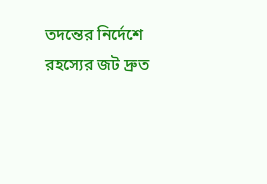তদন্তের নির্দেশে রহস্যের জট দ্রুত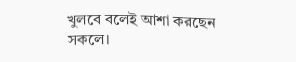খুলবে বলেই আশা করছেন সকলে।